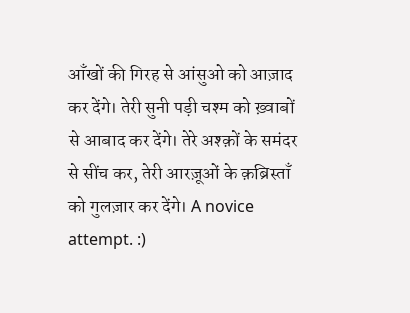आँखों की गिरह से आंसुओ को आज़ाद कर देंगे। तेरी सुनी पड़ी चश्म को ख़्वाबों से आबाद कर देंगे। तेरे अश्क़ों के समंदर से सींच कर, तेरी आरज़ूओं के क़ब्रिस्ताँ को गुलज़ार कर देंगे। A novice attempt. :)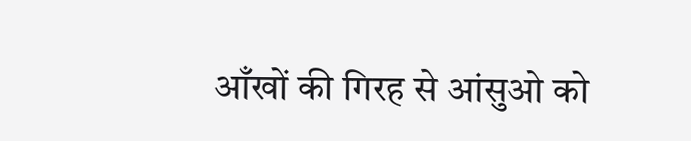आँखों की गिरह से आंसुओ को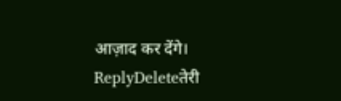आज़ाद कर देंगे।
ReplyDeleteतेरी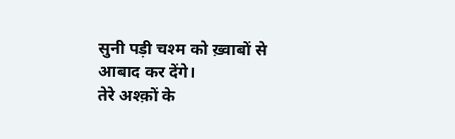सुनी पड़ी चश्म को ख़्वाबों से आबाद कर देंगे।
तेरे अश्क़ों के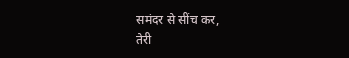समंदर से सींच कर,
तेरी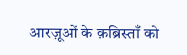आरज़ूओं के क़ब्रिस्ताँ को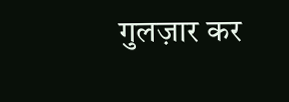गुलज़ार कर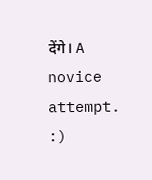देंगे। A novice attempt. :)